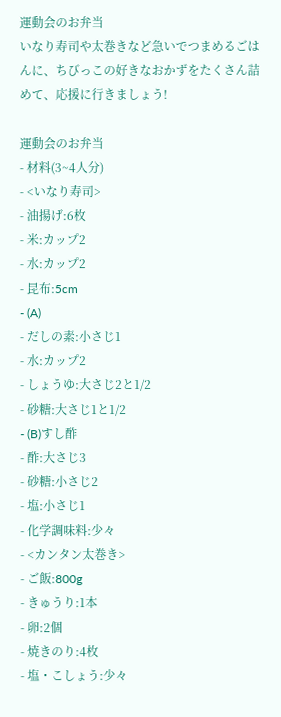運動会のお弁当
いなり寿司や太巻きなど急いでつまめるごはんに、ちびっこの好きなおかずをたくさん詰めて、応援に行きましょう!

運動会のお弁当
- 材料(3~4人分)
- <いなり寿司>
- 油揚げ:6枚
- 米:カップ2
- 水:カップ2
- 昆布:5cm
- (A)
- だしの素:小さじ1
- 水:カップ2
- しょうゆ:大さじ2と1/2
- 砂糖:大さじ1と1/2
- (B)すし酢
- 酢:大さじ3
- 砂糖:小さじ2
- 塩:小さじ1
- 化学調味料:少々
- <カンタン太巻き>
- ご飯:800g
- きゅうり:1本
- 卵:2個
- 焼きのり:4枚
- 塩・こしょう:少々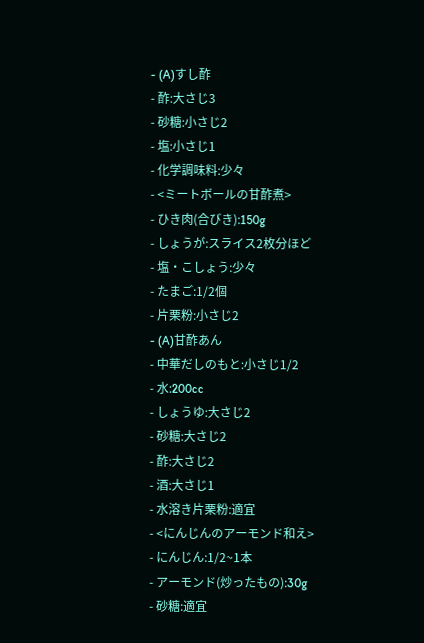- (A)すし酢
- 酢:大さじ3
- 砂糖:小さじ2
- 塩:小さじ1
- 化学調味料:少々
- <ミートボールの甘酢煮>
- ひき肉(合びき):150g
- しょうが:スライス2枚分ほど
- 塩・こしょう:少々
- たまご:1/2個
- 片栗粉:小さじ2
- (A)甘酢あん
- 中華だしのもと:小さじ1/2
- 水:200cc
- しょうゆ:大さじ2
- 砂糖:大さじ2
- 酢:大さじ2
- 酒:大さじ1
- 水溶き片栗粉:適宜
- <にんじんのアーモンド和え>
- にんじん:1/2~1本
- アーモンド(炒ったもの):30g
- 砂糖:適宜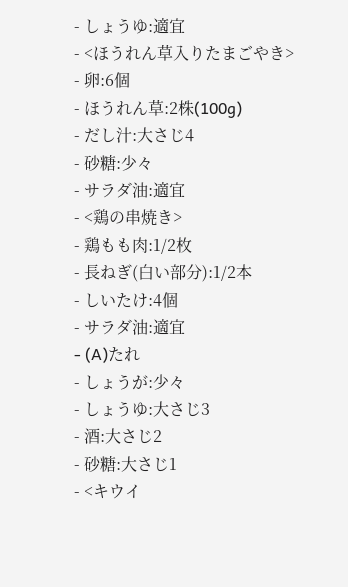- しょうゆ:適宜
- <ほうれん草入りたまごやき>
- 卵:6個
- ほうれん草:2株(100g)
- だし汁:大さじ4
- 砂糖:少々
- サラダ油:適宜
- <鶏の串焼き>
- 鶏もも肉:1/2枚
- 長ねぎ(白い部分):1/2本
- しいたけ:4個
- サラダ油:適宜
- (A)たれ
- しょうが:少々
- しょうゆ:大さじ3
- 酒:大さじ2
- 砂糖:大さじ1
- <キウイ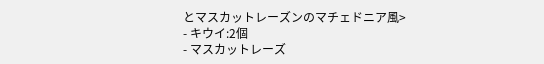とマスカットレーズンのマチェドニア風>
- キウイ:2個
- マスカットレーズ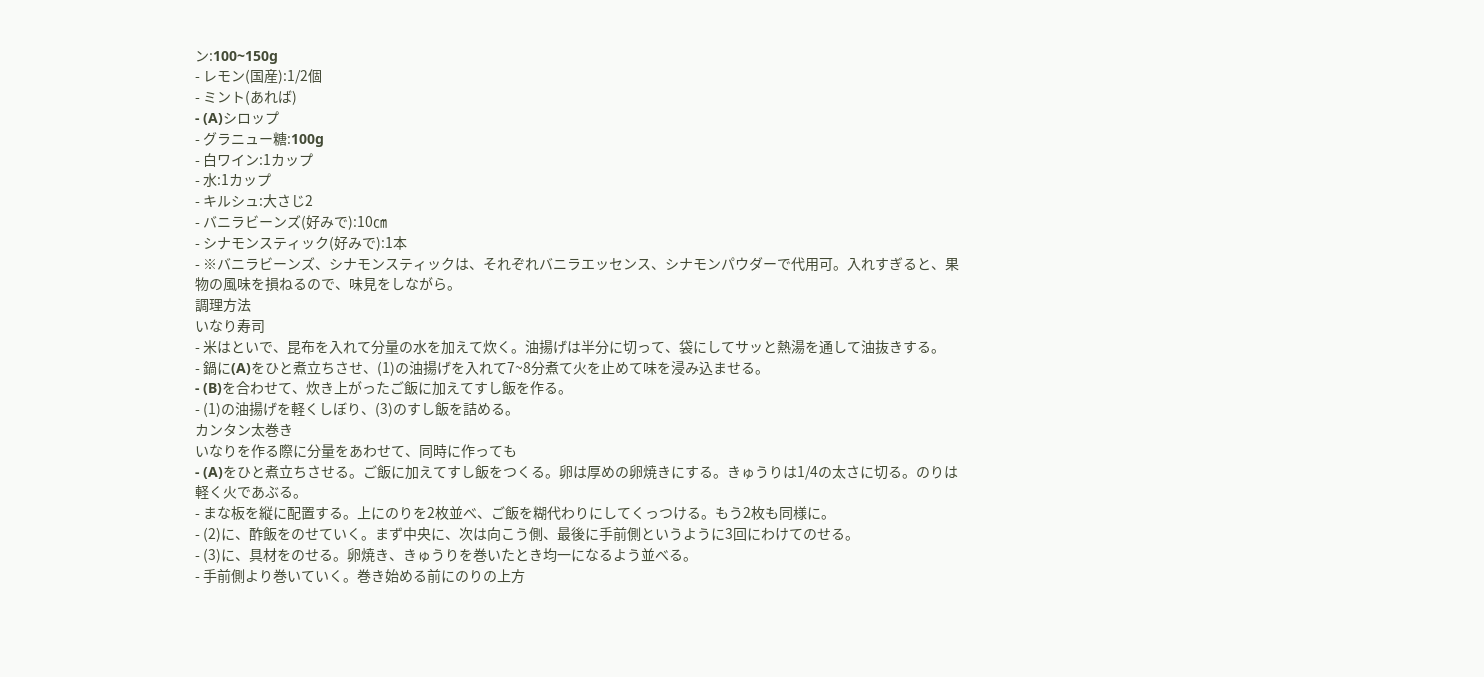ン:100~150g
- レモン(国産):1/2個
- ミント(あれば)
- (A)シロップ
- グラニュー糖:100g
- 白ワイン:1カップ
- 水:1カップ
- キルシュ:大さじ2
- バニラビーンズ(好みで):10㎝
- シナモンスティック(好みで):1本
- ※バニラビーンズ、シナモンスティックは、それぞれバニラエッセンス、シナモンパウダーで代用可。入れすぎると、果物の風味を損ねるので、味見をしながら。
調理方法
いなり寿司
- 米はといで、昆布を入れて分量の水を加えて炊く。油揚げは半分に切って、袋にしてサッと熱湯を通して油抜きする。
- 鍋に(A)をひと煮立ちさせ、(1)の油揚げを入れて7~8分煮て火を止めて味を浸み込ませる。
- (B)を合わせて、炊き上がったご飯に加えてすし飯を作る。
- (1)の油揚げを軽くしぼり、(3)のすし飯を詰める。
カンタン太巻き
いなりを作る際に分量をあわせて、同時に作っても
- (A)をひと煮立ちさせる。ご飯に加えてすし飯をつくる。卵は厚めの卵焼きにする。きゅうりは1/4の太さに切る。のりは軽く火であぶる。
- まな板を縦に配置する。上にのりを2枚並べ、ご飯を糊代わりにしてくっつける。もう2枚も同様に。
- (2)に、酢飯をのせていく。まず中央に、次は向こう側、最後に手前側というように3回にわけてのせる。
- (3)に、具材をのせる。卵焼き、きゅうりを巻いたとき均一になるよう並べる。
- 手前側より巻いていく。巻き始める前にのりの上方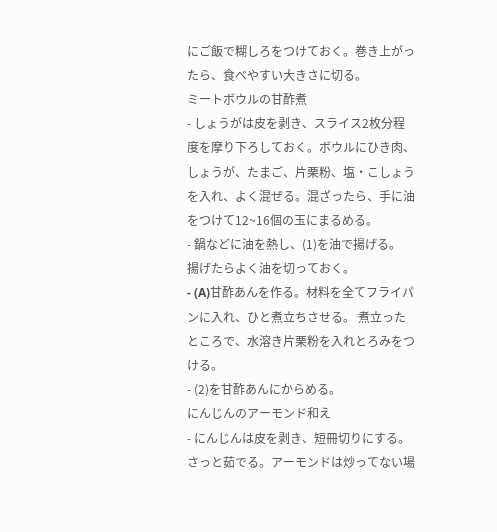にご飯で糊しろをつけておく。巻き上がったら、食べやすい大きさに切る。
ミートボウルの甘酢煮
- しょうがは皮を剥き、スライス2枚分程度を摩り下ろしておく。ボウルにひき肉、しょうが、たまご、片栗粉、塩・こしょうを入れ、よく混ぜる。混ざったら、手に油をつけて12~16個の玉にまるめる。
- 鍋などに油を熱し、(1)を油で揚げる。 揚げたらよく油を切っておく。
- (A)甘酢あんを作る。材料を全てフライパンに入れ、ひと煮立ちさせる。 煮立ったところで、水溶き片栗粉を入れとろみをつける。
- (2)を甘酢あんにからめる。
にんじんのアーモンド和え
- にんじんは皮を剥き、短冊切りにする。さっと茹でる。アーモンドは炒ってない場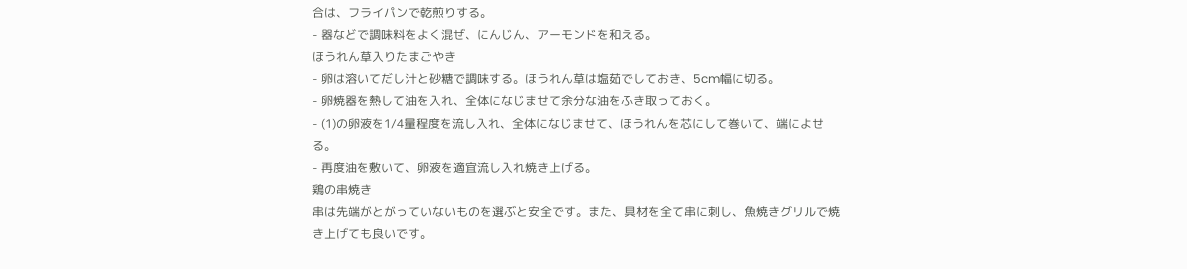合は、フライパンで乾煎りする。
- 器などで調味料をよく混ぜ、にんじん、アーモンドを和える。
ほうれん草入りたまごやき
- 卵は溶いてだし汁と砂糖で調味する。ほうれん草は塩茹でしておき、5cm幅に切る。
- 卵焼器を熱して油を入れ、全体になじませて余分な油をふき取っておく。
- (1)の卵液を1/4量程度を流し入れ、全体になじませて、ほうれんを芯にして巻いて、端によせる。
- 再度油を敷いて、卵液を適宜流し入れ焼き上げる。
鶏の串焼き
串は先端がとがっていないものを選ぶと安全です。また、具材を全て串に刺し、魚焼きグリルで焼き上げても良いです。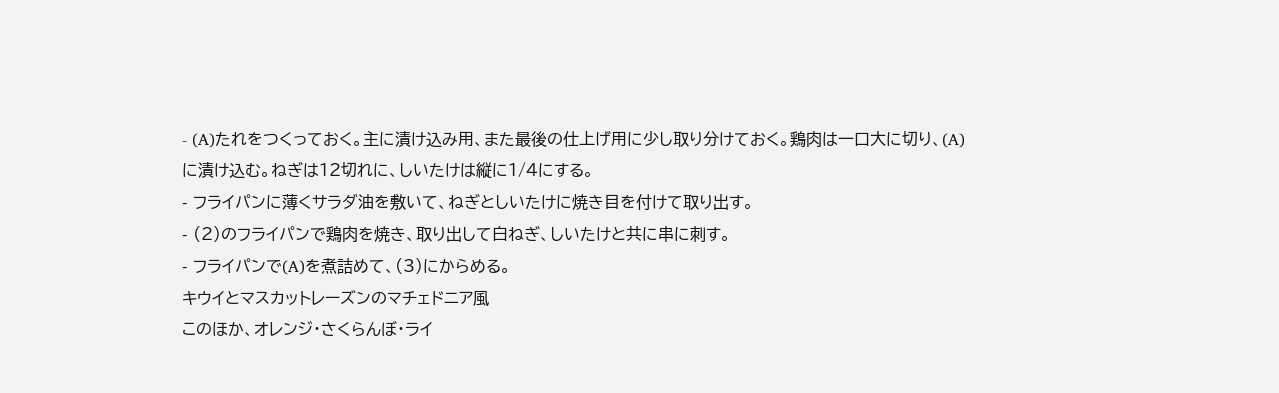- (A)たれをつくっておく。主に漬け込み用、また最後の仕上げ用に少し取り分けておく。鶏肉は一口大に切り、(A)に漬け込む。ねぎは12切れに、しいたけは縦に1/4にする。
- フライパンに薄くサラダ油を敷いて、ねぎとしいたけに焼き目を付けて取り出す。
- (2)のフライパンで鶏肉を焼き、取り出して白ねぎ、しいたけと共に串に刺す。
- フライパンで(A)を煮詰めて、(3)にからめる。
キウイとマスカットレーズンのマチェドニア風
このほか、オレンジ・さくらんぼ・ライ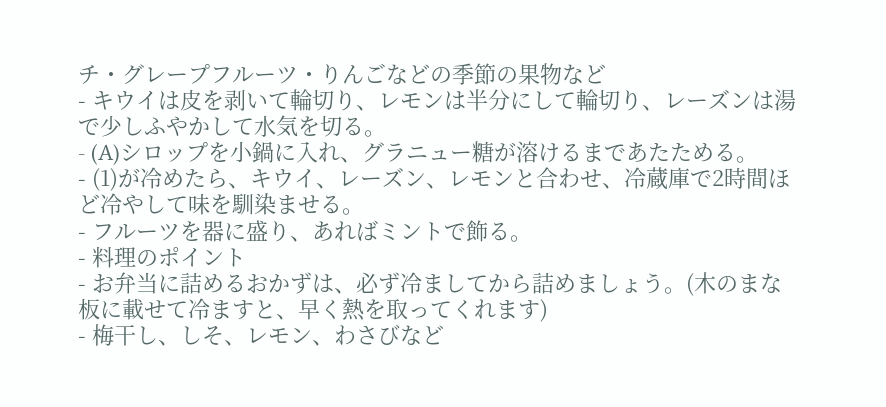チ・グレープフルーツ・りんごなどの季節の果物など
- キウイは皮を剥いて輪切り、レモンは半分にして輪切り、レーズンは湯で少しふやかして水気を切る。
- (A)シロップを小鍋に入れ、グラニュー糖が溶けるまであたためる。
- (1)が冷めたら、キウイ、レーズン、レモンと合わせ、冷蔵庫で2時間ほど冷やして味を馴染ませる。
- フルーツを器に盛り、あればミントで飾る。
- 料理のポイント
- お弁当に詰めるおかずは、必ず冷ましてから詰めましょう。(木のまな板に載せて冷ますと、早く熱を取ってくれます)
- 梅干し、しそ、レモン、わさびなど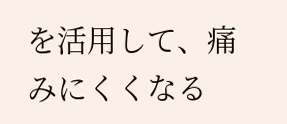を活用して、痛みにくくなる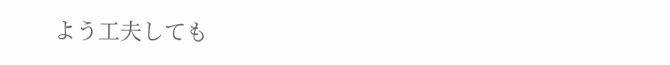よう工夫しても